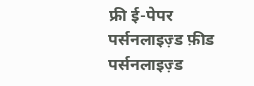फ्री ई-पेपर
पर्सनलाइज़्ड फ़ीड
पर्सनलाइज़्ड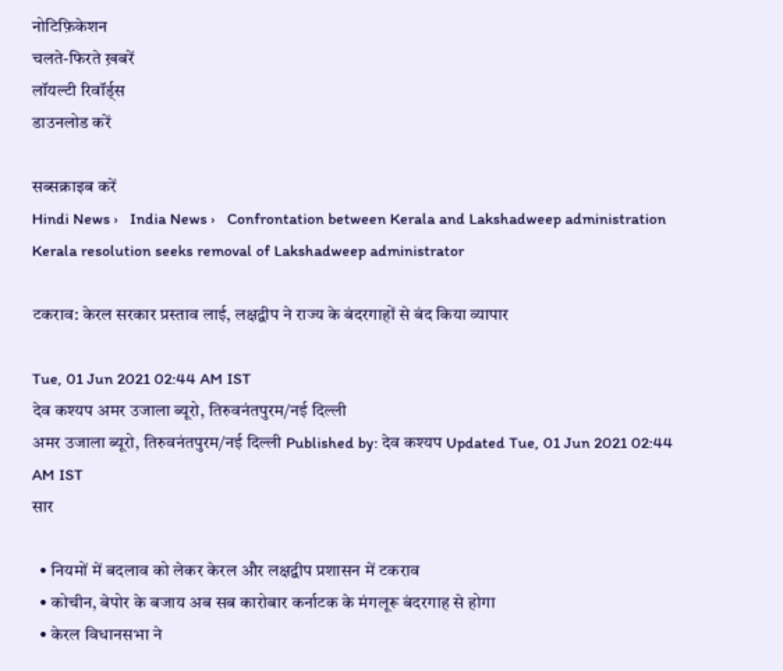नोटिफ़िकेशन
चलते-फिरते ख़बरें
लॉयल्टी रिवॉर्ड्स
डाउनलोड करें

सब्सक्राइब करें
Hindi News ›   India News ›   Confrontation between Kerala and Lakshadweep administration Kerala resolution seeks removal of Lakshadweep administrator

टकराव: केरल सरकार प्रस्ताव लाई, लक्षद्वीप ने राज्य के बंदरगाहों से बंद किया व्यापार

Tue, 01 Jun 2021 02:44 AM IST
देव कश्यप अमर उजाला ब्यूरो, तिरुवनंतपुरम/नई दिल्ली
अमर उजाला ब्यूरो, तिरुवनंतपुरम/नई दिल्ली Published by: देव कश्यप Updated Tue, 01 Jun 2021 02:44 AM IST
सार

  • नियमों में बदलाव को लेकर केरल और लक्षद्वीप प्रशासन में टकराव
  • कोचीन, बेपोर के बजाय अब सब कारोबार कर्नाटक के मंगलूरू बंदरगाह से होगा
  • केरल विधानसभा ने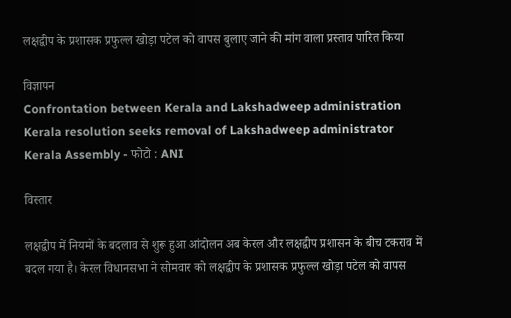लक्षद्वीप के प्रशासक प्रफुल्ल खोड़ा पटेल को वापस बुलाए जाने की मांग वाला प्रस्ताव पारित किया

विज्ञापन
Confrontation between Kerala and Lakshadweep administration Kerala resolution seeks removal of Lakshadweep administrator
Kerala Assembly - फोटो : ANI

विस्तार

लक्षद्वीप में नियमों के बदलाव से शुरू हुआ आंदोलन अब केरल और लक्षद्वीप प्रशासन के बीच टकराव में बदल गया है। केरल विधानसभा ने सोमवार को लक्षद्वीप के प्रशासक प्रफुल्ल खोड़ा पटेल को वापस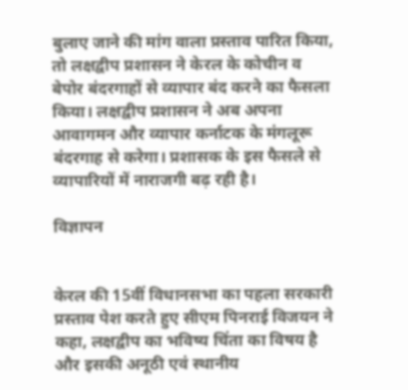बुलाए जाने की मांग वाला प्रस्ताव पारित किया, तो लक्षद्वीप प्रशासन ने केरल के कोचीन व बेपोर बंदरगाहों से व्यापार बंद करने का फैसला किया। लक्षद्वीप प्रशासन ने अब अपना आवागमन और व्यापार कर्नाटक के मंगलूरू बंदरगाह से करेगा। प्रशासक के इस फैसले से व्यापारियों में नाराजगी बढ़ रही है।

विज्ञापन


केरल की 15वीं विधानसभा का पहला सरकारी प्रस्ताव पेश करते हुए सीएम पिनराई विजयन ने कहा, लक्षद्वीप का भविष्य चिंता का विषय है और इसकी अनूठी एवं स्थानीय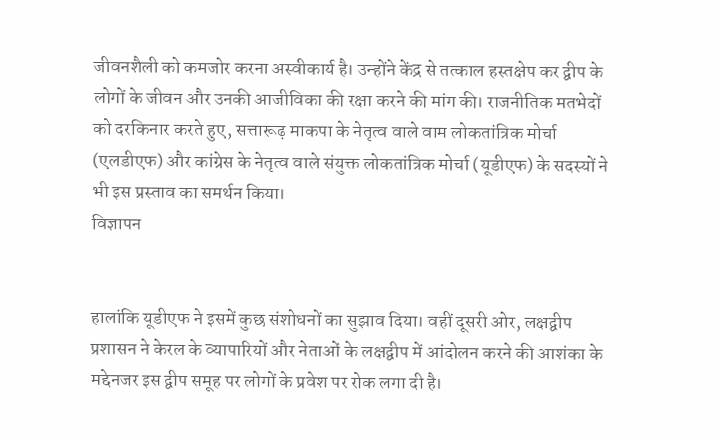जीवनशैली को कमजोर करना अस्वीकार्य है। उन्होंने केंद्र से तत्काल हस्तक्षेप कर द्वीप के लोगों के जीवन और उनकी आजीविका की रक्षा करने की मांग की। राजनीतिक मतभेदों को दरकिनार करते हुए, सत्तारूढ़ माकपा के नेतृत्व वाले वाम लोकतांत्रिक मोर्चा (एलडीएफ) और कांग्रेस के नेतृत्व वाले संयुक्त लोकतांत्रिक मोर्चा (यूडीएफ) के सदस्यों ने भी इस प्रस्ताव का समर्थन किया।
विज्ञापन


हालांकि यूडीएफ ने इसमें कुछ संशोधनों का सुझाव दिया। वहीं दूसरी ओर, लक्षद्वीप प्रशासन ने केरल के व्यापारियों और नेताओं के लक्षद्वीप में आंदोलन करने की आशंका के मद्देनजर इस द्वीप समूह पर लोगों के प्रवेश पर रोक लगा दी है।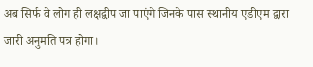अब सिर्फ वे लोग ही लक्षद्वीप जा पाएंगे जिनके पास स्थानीय एडीएम द्वारा जारी अनुमति पत्र होगा।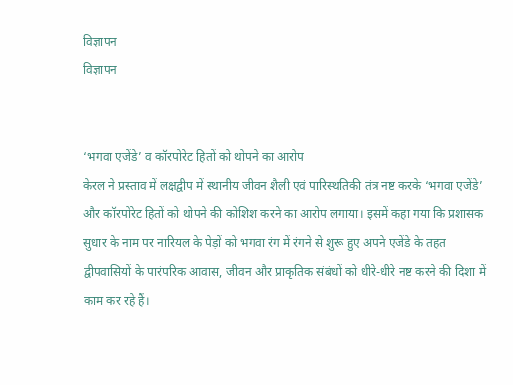विज्ञापन
विज्ञापन


‘भगवा एजेंडे’ व कॉरपोरेट हितों को थोपने का आरोप
केरल ने प्रस्ताव में लक्षद्वीप में स्थानीय जीवन शैली एवं पारिस्थतिकी तंत्र नष्ट करके ‘भगवा एजेंडे’ और कॉरपोरेट हितों को थोपने की कोशिश करने का आरोप लगाया। इसमें कहा गया कि प्रशासक सुधार के नाम पर नारियल के पेड़ों को भगवा रंग में रंगने से शुरू हुए अपने एजेंडे के तहत द्वीपवासियों के पारंपरिक आवास, जीवन और प्राकृतिक संबंधों को धीरे-धीरे नष्ट करने की दिशा में काम कर रहे हैं।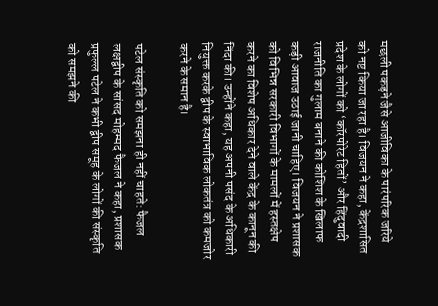मछली पकड़ने जैसे आजीविका के पारंपरिक जरिये को नष्ट किया जा रहा है। विजयन ने कहा, केंद्रशासित प्रदेश के लोगों को ‘कॉरपोरेट हितों’ और हिंदुवादी राजनीति का गुलाम बनाने की कोशिश के खिलाफ कड़ी आवाज उठाई जानी चाहिए। विजयन ने प्रशासक को विभिन्न सरकारी विभागों के मामलों में हस्तक्षेप करने का विशेष अधिकार देने वाले केंद्र के कानून की निंदा की। उन्होंने कहा, यह अपनी पसंद के अधिकारी नियुक्त करके द्वीप के स्वाभाविक लोकतंत्र को कमजोर करने के समान है।

पटेल संस्कृति को समझना ही नहीं चाहते: फैजल
लक्षद्वीप के सांसद मोहम्मद फैजल ने कहा, प्रशासक प्रफुल्ल पटेल ने कभी द्वीप समूह के लोगों की संस्कृति को समझने की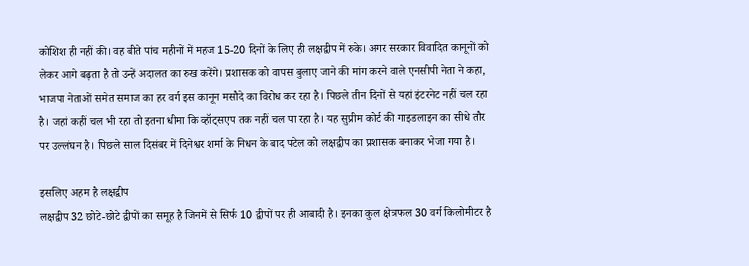कोशिश ही नहीं की। वह बीते पांच महीनों में महज 15-20 दिनों के लिए ही लक्षद्वीप में रुके। अगर सरकार विवादित कानूनों को लेकर आगे बढ़ता है तो उन्हें अदालत का रुख करेंगे। प्रशासक को वापस बुलाए जाने की मांग करने वाले एनसीपी नेता ने कहा, भाजपा नेताओं समेत समाज का हर वर्ग इस कानून मसौदे का विरोध कर रहा है। पिछले तीन दिनों से यहां इंटरनेट नहीं चल रहा है। जहां कहीं चल भी रहा तो इतना धीमा कि व्हॉट्सएप तक नहीं चल पा रहा है। यह सुप्रीम कोर्ट की गाइडलाइन का सीधे तौर पर उल्लंघन है। पिछले साल दिसंबर में दिनेश्वर शर्मा के निधन के बाद पटेल को लक्षद्वीप का प्रशासक बनाकर भेजा गया है।

इसलिए अहम है लक्षद्वीप
लक्षद्वीप 32 छोटे-छोटे द्वीपों का समूह है जिनमें से सिर्फ 10 द्वीपों पर ही आबादी है। इनका कुल क्षेत्रफल 30 वर्ग किलोमीटर है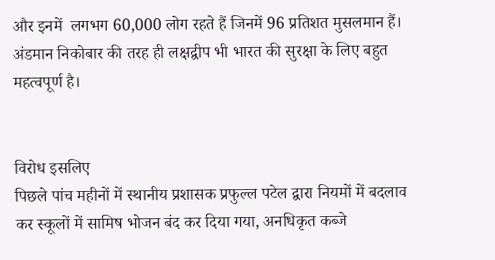और इनमें  लगभग 60,000 लोग रहते हैं जिनमें 96 प्रतिशत मुसलमान हैं। अंडमान निकोबार की तरह ही लक्षद्वीप भी भारत की सुरक्षा के लिए बहुत महत्वपूर्ण है।


विरोध इसलिए
पिछले पांच महीनों में स्थानीय प्रशासक प्रफुल्ल पटेल द्वारा नियमों में बदलाव कर स्कूलों में सामिष भोजन बंद कर दिया गया, अनधिकृत कब्जे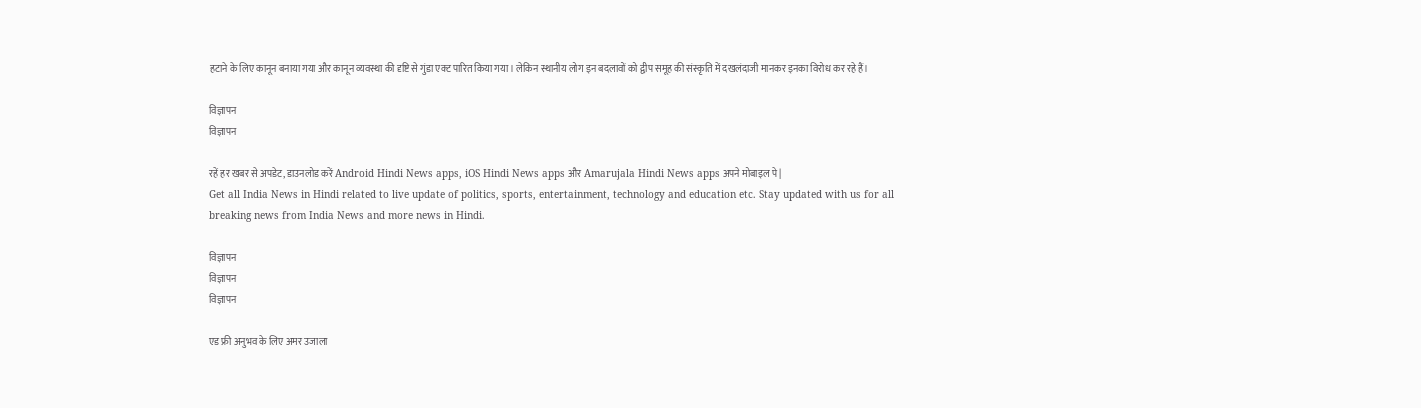हटाने के लिए कानून बनाया गया और कानून व्यवस्था की दृष्टि से गुंडा एक्ट पारित किया गया। लेकिन स्थानीय लोग इन बदलावों को द्वीप समूह की संस्कृति में दखलंदाजी मानकर इनका विरोध कर रहे हैं।

विज्ञापन
विज्ञापन

रहें हर खबर से अपडेट, डाउनलोड करें Android Hindi News apps, iOS Hindi News apps और Amarujala Hindi News apps अपने मोबाइल पे|
Get all India News in Hindi related to live update of politics, sports, entertainment, technology and education etc. Stay updated with us for all breaking news from India News and more news in Hindi.

विज्ञापन
विज्ञापन
विज्ञापन

एड फ्री अनुभव के लिए अमर उजाला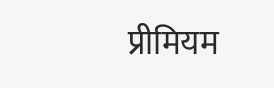प्रीमियम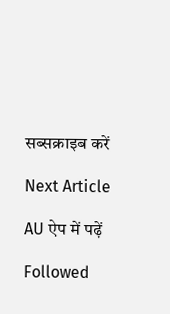सब्सक्राइब करें

Next Article

AU ऐप में पढ़ें

Followed